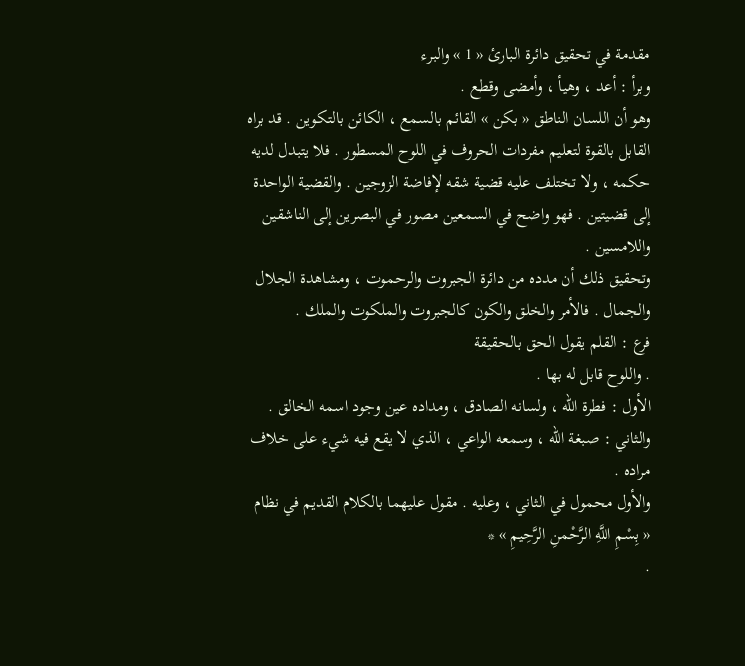مقدمة في تحقيق دائرة البارئ « 1 » والبرء
وبرأ : أعد ، وهيأ ، وأمضى وقطع .
وهو أن اللسان الناطق « بكن » القائم بالسمع ، الكائن بالتكوين . قد براه القابل بالقوة لتعليم مفردات الحروف في اللوح المسطور . فلا يتبدل لديه حكمه ، ولا تختلف عليه قضية شقه لإفاضة الزوجين . والقضية الواحدة إلى قضيتين . فهو واضح في السمعين مصور في البصرين إلى الناشقين واللامسين .
وتحقيق ذلك أن مدده من دائرة الجبروت والرحموت ، ومشاهدة الجلال والجمال . فالأمر والخلق والكون كالجبروت والملكوت والملك .
فرع : القلم يقول الحق بالحقيقة
. واللوح قابل له بها .
الأول : فطرة الله ، ولسانه الصادق ، ومداده عين وجود اسمه الخالق .
والثاني : صبغة الله ، وسمعه الواعي ، الذي لا يقع فيه شيء على خلاف مراده .
والأول محمول في الثاني ، وعليه . مقول عليهما بالكلام القديم في نظام
« بِسْمِ اللَّهِ الرَّحْمنِ الرَّحِيمِ » *
.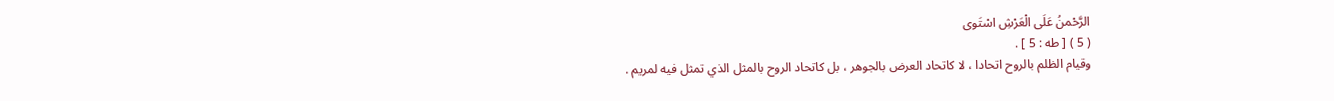الرَّحْمنُ عَلَى الْعَرْشِ اسْتَوى
( 5 ) [ طه : 5 ] .
وقيام الظلم بالروح اتحادا ، لا كاتحاد العرض بالجوهر ، بل كاتحاد الروح بالمثل الذي تمثل فيه لمريم .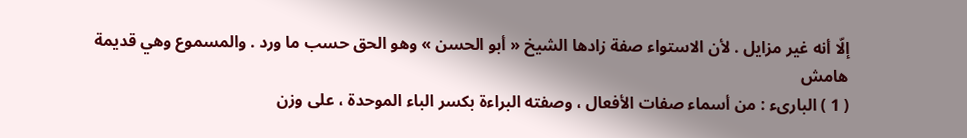إلّا أنه غير مزايل . لأن الاستواء صفة زادها الشيخ « أبو الحسن » وهو الحق حسب ما ورد . والمسموع وهي قديمة
هامش
( 1 ) البارىء : من أسماء صفات الأفعال ، وصفته البراءة بكسر الباء الموحدة ، على وزن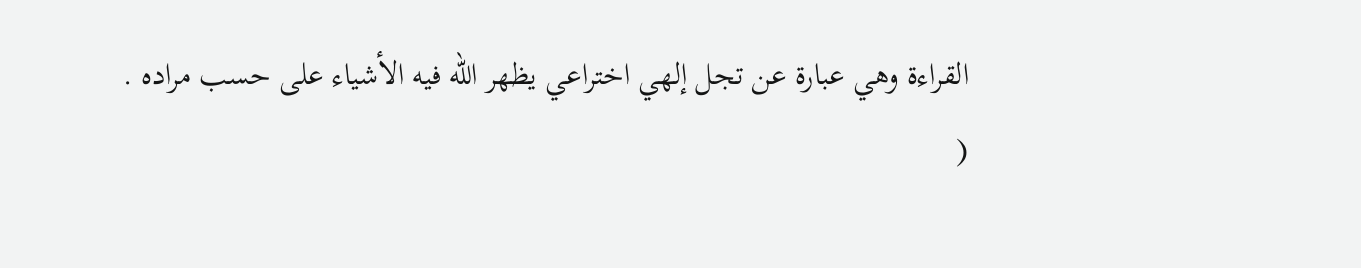القراءة وهي عبارة عن تجل إلهي اختراعي يظهر اللّه فيه الأشياء على حسب مراده .
(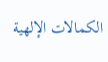الكمالات الإلهية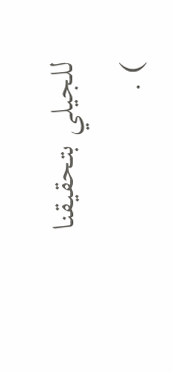للجيلي بتحقيقنا ) .